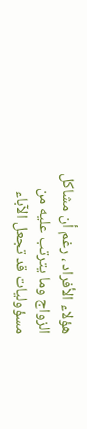هؤلاء الأفراد ، رغم أن مشاكل الزواج وما يترتب عليه من مسؤوليات قد تجعل الآباء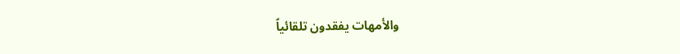والأمهات يفقدون تلقائياً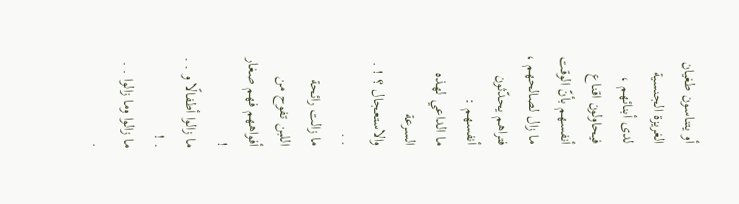أو يتناسون طغيان الغريزة الجنسية لدى أبنائهم ، فيحاولون اقناع أنفسهم بأنّ الوقت ما زال لصالحهم ، فتراهم يحدّثون أنفسهم :
ما الداعي لهذه السرعة والاستعجال ؟ ! . . .
ما زالت رائحة اللبن تفوح من أفواههم فهم صغار !
ما زالوا أطفالًا و . . . !
ما زالوا وما زالوا . . .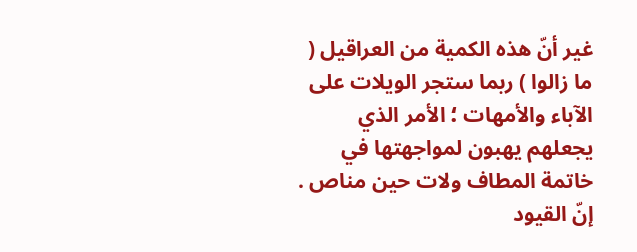غير أنّ هذه الكمية من العراقيل ( ما زالوا ) ربما ستجر الويلات على الآباء والأمهات ؛ الأمر الذي يجعلهم يهبون لمواجهتها في خاتمة المطاف ولات حين مناص .
إنّ القيود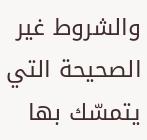والشروط غير الصحيحة التي يتمسّك بها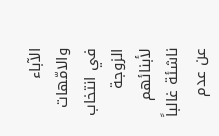الآباء والامّهات في انتخاب الزوجة لأبنائهم ناشئة غالباً عن عدم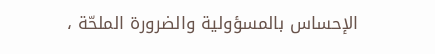الإحساس بالمسؤولية والضرورة الملحّة ،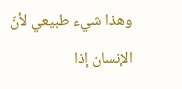وهذا شيء طبيعي لأنّ الإنسان إذا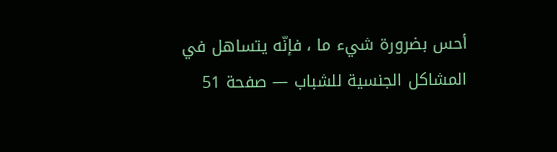أحس بضرورة شيء ما ، فإنّه يتساهل في
المشاكل الجنسية للشباب — صفحة 51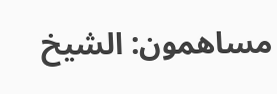مساهمون: الشيخ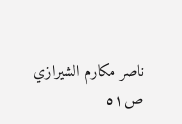ناصر مكارم الشيرازي
ص٥١